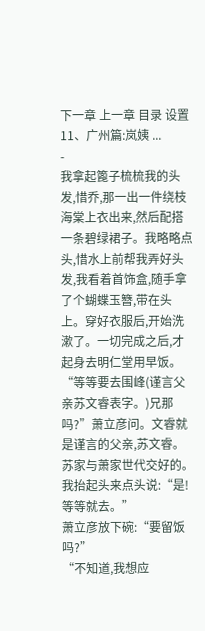下一章 上一章 目录 设置
11、广州篇:岚姨 ...
-
我拿起篦子梳梳我的头发,惜乔,那一出一件绕枝海棠上衣出来,然后配搭一条碧绿裙子。我略略点头,惜水上前帮我弄好头发,我看着首饰盒,随手拿了个蝴蝶玉簪,带在头上。穿好衣服后,开始洗漱了。一切完成之后,才起身去明仁堂用早饭。
“等等要去围峰(谨言父亲苏文睿表字。)兄那吗?”萧立彦问。文睿就是谨言的父亲,苏文睿。苏家与萧家世代交好的。
我抬起头来点头说:“是!等等就去。”
萧立彦放下碗:“要留饭吗?”
“不知道,我想应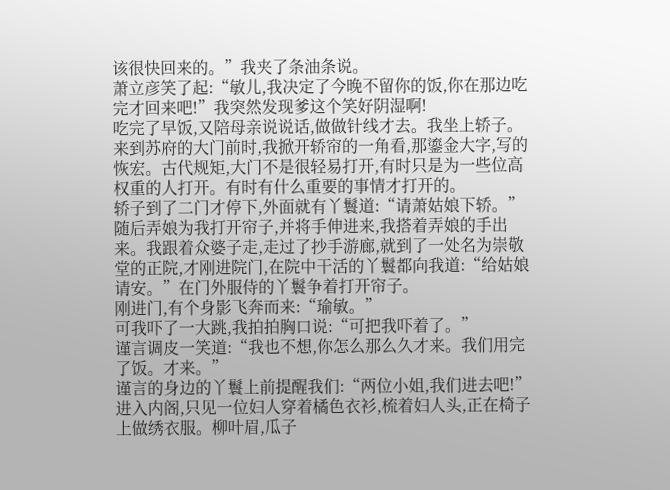该很快回来的。”我夹了条油条说。
萧立彦笑了起:“敏儿,我决定了今晚不留你的饭,你在那边吃完才回来吧!”我突然发现爹这个笑好阴湿啊!
吃完了早饭,又陪母亲说说话,做做针线才去。我坐上轿子。来到苏府的大门前时,我掀开轿帘的一角看,那鎏金大字,写的恢宏。古代规矩,大门不是很轻易打开,有时只是为一些位高权重的人打开。有时有什么重要的事情才打开的。
轿子到了二门才停下,外面就有丫鬟道:“请萧姑娘下轿。”随后弄娘为我打开帘子,并将手伸进来,我搭着弄娘的手出来。我跟着众婆子走,走过了抄手游廊,就到了一处名为崇敬堂的正院,才刚进院门,在院中干活的丫鬟都向我道:“给姑娘请安。”在门外服侍的丫鬟争着打开帘子。
刚进门,有个身影飞奔而来:“瑜敏。”
可我吓了一大跳,我拍拍胸口说:“可把我吓着了。”
谨言调皮一笑道:“我也不想,你怎么那么久才来。我们用完了饭。才来。”
谨言的身边的丫鬟上前提醒我们:“两位小姐,我们进去吧!”
进入内阁,只见一位妇人穿着橘色衣衫,梳着妇人头,正在椅子上做绣衣服。柳叶眉,瓜子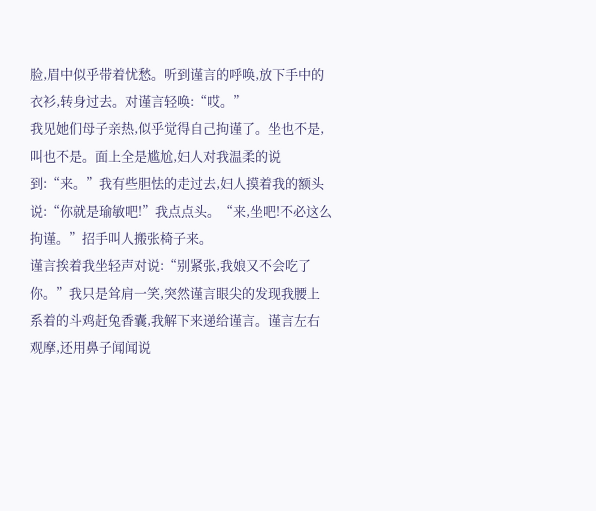脸,眉中似乎带着忧愁。听到谨言的呼唤,放下手中的衣衫,转身过去。对谨言轻唤:“哎。”
我见她们母子亲热,似乎觉得自己拘谨了。坐也不是,叫也不是。面上全是尴尬,妇人对我温柔的说到:“来。”我有些胆怯的走过去,妇人摸着我的额头说:“你就是瑜敏吧!”我点点头。“来,坐吧!不必这么拘谨。”招手叫人搬张椅子来。
谨言挨着我坐轻声对说:“别紧张,我娘又不会吃了你。”我只是耸肩一笑,突然谨言眼尖的发现我腰上系着的斗鸡赶兔香囊,我解下来递给谨言。谨言左右观摩,还用鼻子闻闻说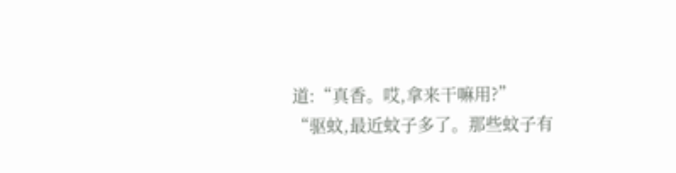道:“真香。哎,拿来干嘛用?”
“驱蚊,最近蚊子多了。那些蚊子有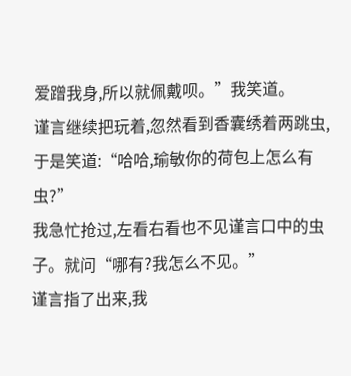爱蹭我身,所以就佩戴呗。”我笑道。
谨言继续把玩着,忽然看到香囊绣着两跳虫,于是笑道:“哈哈,瑜敏你的荷包上怎么有虫?”
我急忙抢过,左看右看也不见谨言口中的虫子。就问“哪有?我怎么不见。”
谨言指了出来,我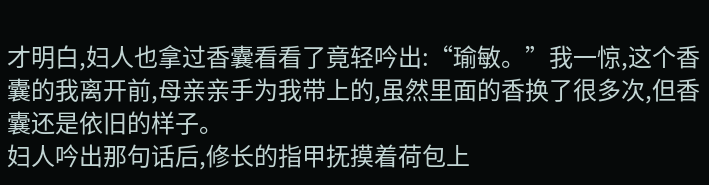才明白,妇人也拿过香囊看看了竟轻吟出:“瑜敏。”我一惊,这个香囊的我离开前,母亲亲手为我带上的,虽然里面的香换了很多次,但香囊还是依旧的样子。
妇人吟出那句话后,修长的指甲抚摸着荷包上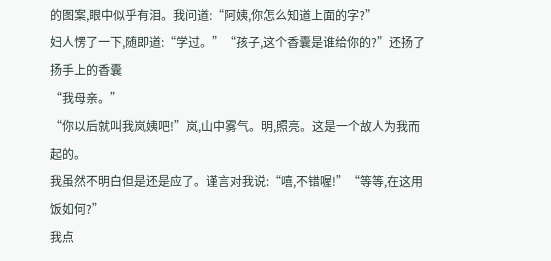的图案,眼中似乎有泪。我问道:“阿姨,你怎么知道上面的字?”
妇人愣了一下,随即道:“学过。”“孩子,这个香囊是谁给你的?”还扬了扬手上的香囊
“我母亲。”
“你以后就叫我岚姨吧!”岚,山中雾气。明,照亮。这是一个故人为我而起的。
我虽然不明白但是还是应了。谨言对我说:“嘻,不错喔!”“等等,在这用饭如何?”
我点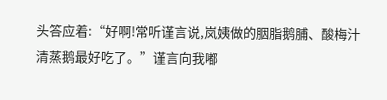头答应着:“好啊!常听谨言说,岚姨做的胭脂鹅脯、酸梅汁清蒸鹅最好吃了。”谨言向我嘟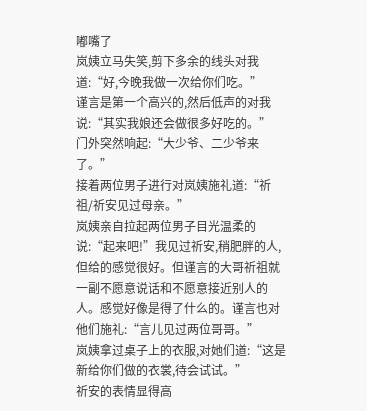嘟嘴了
岚姨立马失笑,剪下多余的线头对我道:“好,今晚我做一次给你们吃。”
谨言是第一个高兴的,然后低声的对我说:“其实我娘还会做很多好吃的。”
门外突然响起:“大少爷、二少爷来了。”
接着两位男子进行对岚姨施礼道:“祈祖/祈安见过母亲。”
岚姨亲自拉起两位男子目光温柔的说:“起来吧!”我见过祈安,稍肥胖的人,但给的感觉很好。但谨言的大哥祈祖就一副不愿意说话和不愿意接近别人的人。感觉好像是得了什么的。谨言也对他们施礼:“言儿见过两位哥哥。”
岚姨拿过桌子上的衣服,对她们道:“这是新给你们做的衣裳,待会试试。”
祈安的表情显得高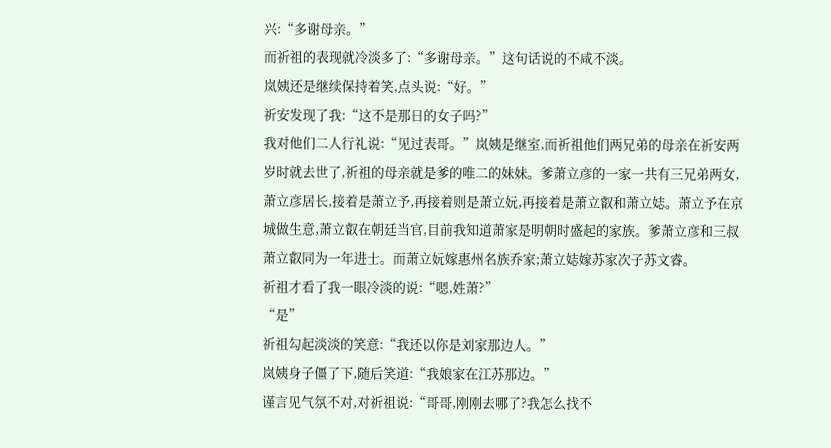兴:“多谢母亲。”
而祈祖的表现就冷淡多了:“多谢母亲。”这句话说的不咸不淡。
岚姨还是继续保持着笑,点头说:“好。”
祈安发现了我:“这不是那日的女子吗?”
我对他们二人行礼说:“见过表哥。”岚姨是继室,而祈祖他们两兄弟的母亲在祈安两岁时就去世了,祈祖的母亲就是爹的唯二的妹妹。爹萧立彦的一家一共有三兄弟两女,萧立彦居长,接着是萧立予,再接着则是萧立妧,再接着是萧立叡和萧立娡。萧立予在京城做生意,萧立叡在朝廷当官,目前我知道萧家是明朝时盛起的家族。爹萧立彦和三叔萧立叡同为一年进士。而萧立妧嫁惠州名族乔家;萧立娡嫁苏家次子苏文睿。
祈祖才看了我一眼冷淡的说:“嗯,姓萧?”
“是”
祈祖勾起淡淡的笑意:“我还以你是刘家那边人。”
岚姨身子僵了下,随后笑道:“我娘家在江苏那边。”
谨言见气氛不对,对祈祖说:“哥哥,刚刚去哪了?我怎么找不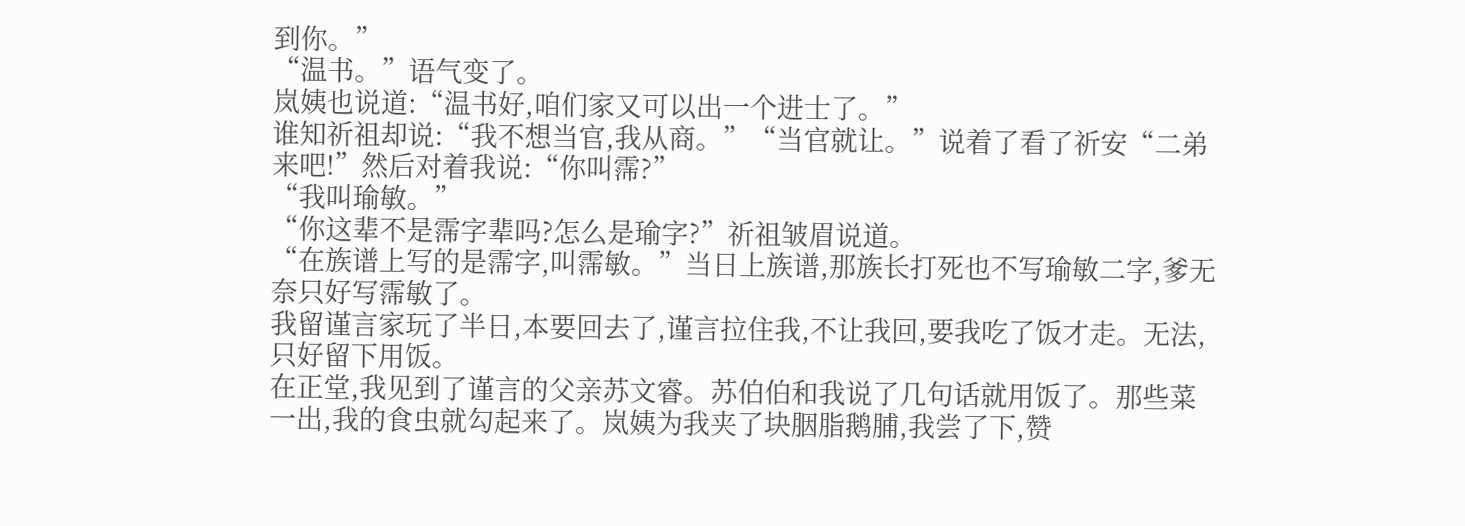到你。”
“温书。”语气变了。
岚姨也说道:“温书好,咱们家又可以出一个进士了。”
谁知祈祖却说:“我不想当官,我从商。”“当官就让。”说着了看了祈安“二弟来吧!”然后对着我说:“你叫霈?”
“我叫瑜敏。”
“你这辈不是霈字辈吗?怎么是瑜字?”祈祖皱眉说道。
“在族谱上写的是霈字,叫霈敏。”当日上族谱,那族长打死也不写瑜敏二字,爹无奈只好写霈敏了。
我留谨言家玩了半日,本要回去了,谨言拉住我,不让我回,要我吃了饭才走。无法,只好留下用饭。
在正堂,我见到了谨言的父亲苏文睿。苏伯伯和我说了几句话就用饭了。那些菜一出,我的食虫就勾起来了。岚姨为我夹了块胭脂鹅脯,我尝了下,赞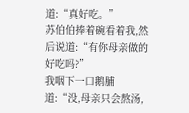道:“真好吃。”
苏伯伯捧着碗看着我,然后说道:“有你母亲做的好吃吗?”
我咽下一口鹅脯道:“没,母亲只会熬汤,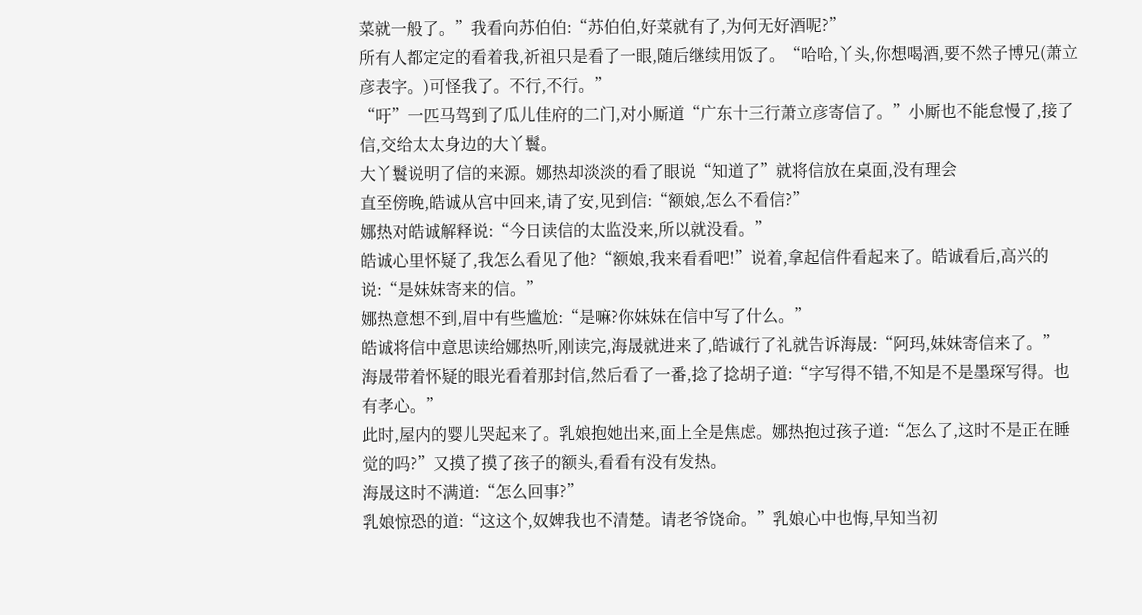菜就一般了。”我看向苏伯伯:“苏伯伯,好菜就有了,为何无好酒呢?”
所有人都定定的看着我,祈祖只是看了一眼,随后继续用饭了。“哈哈,丫头,你想喝酒,要不然子博兄(萧立彦表字。)可怪我了。不行,不行。”
“吁”一匹马驾到了瓜儿佳府的二门,对小厮道“广东十三行萧立彦寄信了。”小厮也不能怠慢了,接了信,交给太太身边的大丫鬟。
大丫鬟说明了信的来源。娜热却淡淡的看了眼说“知道了”就将信放在桌面,没有理会
直至傍晚,皓诚从宫中回来,请了安,见到信:“额娘,怎么不看信?”
娜热对皓诚解释说:“今日读信的太监没来,所以就没看。”
皓诚心里怀疑了,我怎么看见了他?“额娘,我来看看吧!”说着,拿起信件看起来了。皓诚看后,高兴的说:“是妹妹寄来的信。”
娜热意想不到,眉中有些尴尬:“是嘛?你妹妹在信中写了什么。”
皓诚将信中意思读给娜热听,刚读完,海晟就进来了,皓诚行了礼就告诉海晟:“阿玛,妹妹寄信来了。”
海晟带着怀疑的眼光看着那封信,然后看了一番,捻了捻胡子道:“字写得不错,不知是不是墨琛写得。也有孝心。”
此时,屋内的婴儿哭起来了。乳娘抱她出来,面上全是焦虑。娜热抱过孩子道:“怎么了,这时不是正在睡觉的吗?”又摸了摸了孩子的额头,看看有没有发热。
海晟这时不满道:“怎么回事?”
乳娘惊恐的道:“这这个,奴婢我也不清楚。请老爷饶命。”乳娘心中也悔,早知当初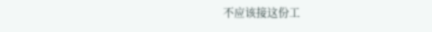不应该接这份工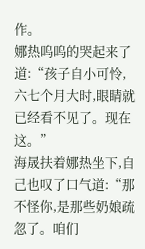作。
娜热呜呜的哭起来了道:“孩子自小可怜,六七个月大时,眼睛就已经看不见了。现在这。”
海晟扶着娜热坐下,自己也叹了口气道:“那不怪你,是那些奶娘疏忽了。咱们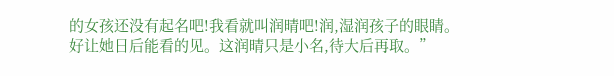的女孩还没有起名吧!我看就叫润晴吧!润,湿润孩子的眼睛。好让她日后能看的见。这润晴只是小名,待大后再取。”